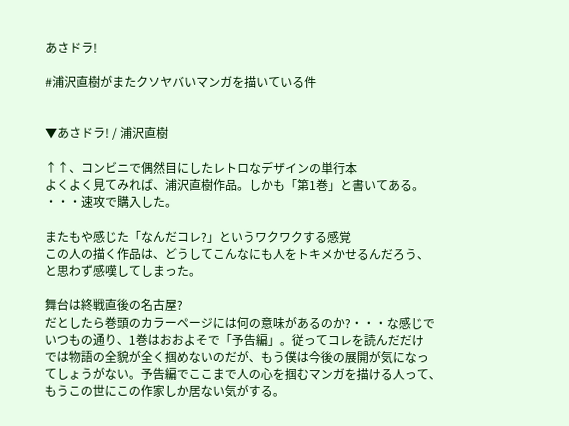あさドラ!

#浦沢直樹がまたクソヤバいマンガを描いている件


▼あさドラ! / 浦沢直樹

↑↑、コンビニで偶然目にしたレトロなデザインの単行本
よくよく見てみれば、浦沢直樹作品。しかも「第1巻」と書いてある。
・・・速攻で購入した。

またもや感じた「なんだコレ?」というワクワクする感覚
この人の描く作品は、どうしてこんなにも人をトキメかせるんだろう、
と思わず感嘆してしまった。

舞台は終戦直後の名古屋?
だとしたら巻頭のカラーページには何の意味があるのか?・・・な感じで
いつもの通り、1巻はおおよそで「予告編」。従ってコレを読んだだけ
では物語の全貌が全く掴めないのだが、もう僕は今後の展開が気になっ
てしょうがない。予告編でここまで人の心を掴むマンガを描ける人って、
もうこの世にこの作家しか居ない気がする。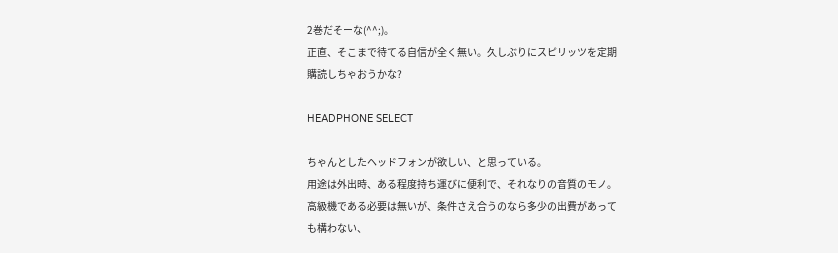2巻だそーな(^^;)。
正直、そこまで待てる自信が全く無い。久しぶりにスピリッツを定期
購読しちゃおうかな?

HEADPHONE SELECT

ちゃんとしたヘッドフォンが欲しい、と思っている。
用途は外出時、ある程度持ち運びに便利で、それなりの音質のモノ。
高級機である必要は無いが、条件さえ合うのなら多少の出費があって
も構わない、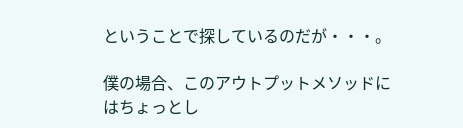ということで探しているのだが・・・。

僕の場合、このアウトプットメソッドにはちょっとし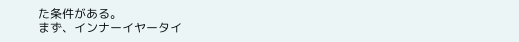た条件がある。
まず、インナーイヤータイ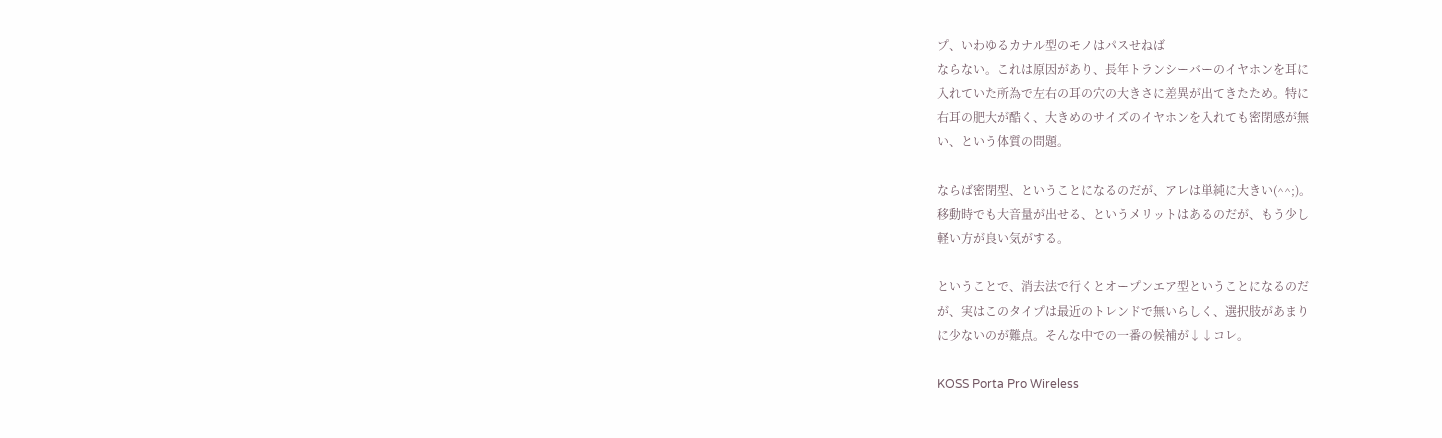プ、いわゆるカナル型のモノはパスせねば
ならない。これは原因があり、長年トランシーバーのイヤホンを耳に
入れていた所為で左右の耳の穴の大きさに差異が出てきたため。特に
右耳の肥大が酷く、大きめのサイズのイヤホンを入れても密閉感が無
い、という体質の問題。

ならば密閉型、ということになるのだが、アレは単純に大きい(^^;)。
移動時でも大音量が出せる、というメリットはあるのだが、もう少し
軽い方が良い気がする。

ということで、消去法で行くとオープンエア型ということになるのだ
が、実はこのタイプは最近のトレンドで無いらしく、選択肢があまり
に少ないのが難点。そんな中での一番の候補が↓↓コレ。

KOSS Porta Pro Wireless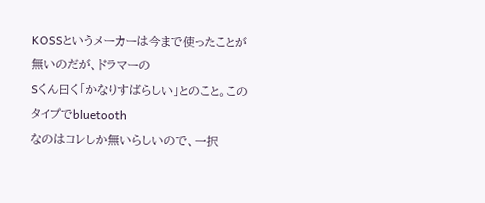KOSSというメーカーは今まで使ったことが無いのだが、ドラマーの
Sくん曰く「かなりすばらしい」とのこと。このタイプでbluetooth
なのはコレしか無いらしいので、一択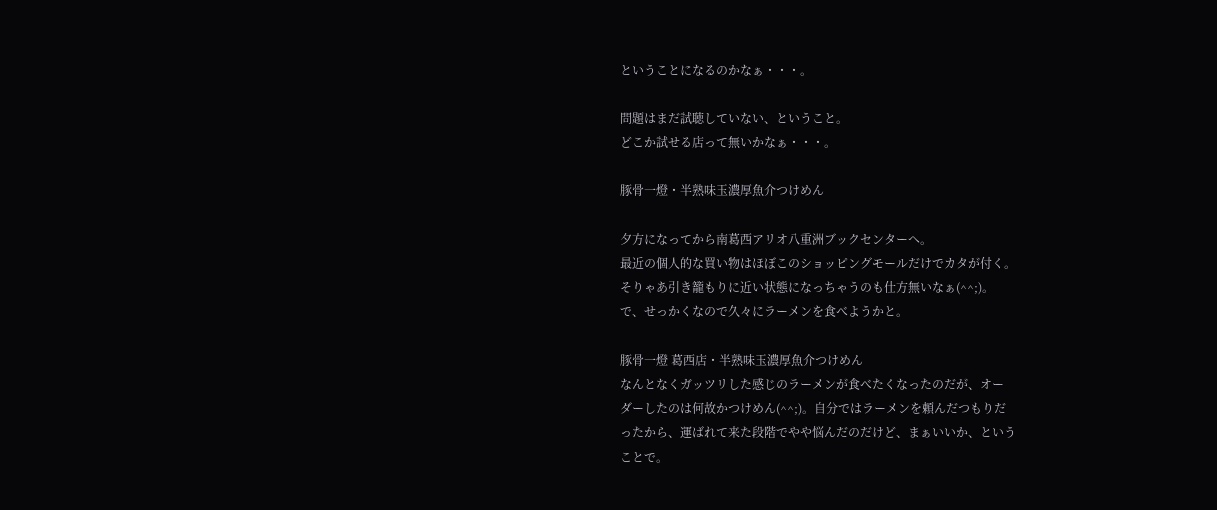ということになるのかなぁ・・・。

問題はまだ試聴していない、ということ。
どこか試せる店って無いかなぁ・・・。

豚骨一燈・半熟味玉濃厚魚介つけめん

夕方になってから南葛西アリオ八重洲ブックセンターへ。
最近の個人的な買い物はほぼこのショッピングモールだけでカタが付く。
そりゃあ引き籠もりに近い状態になっちゃうのも仕方無いなぁ(^^;)。
で、せっかくなので久々にラーメンを食べようかと。

豚骨一燈 葛西店・半熟味玉濃厚魚介つけめん
なんとなくガッツリした感じのラーメンが食べたくなったのだが、オー
ダーしたのは何故かつけめん(^^;)。自分ではラーメンを頼んだつもりだ
ったから、運ばれて来た段階でやや悩んだのだけど、まぁいいか、という
ことで。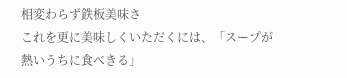相変わらず鉄板美味さ
これを更に美味しくいただくには、「スープが熱いうちに食べきる」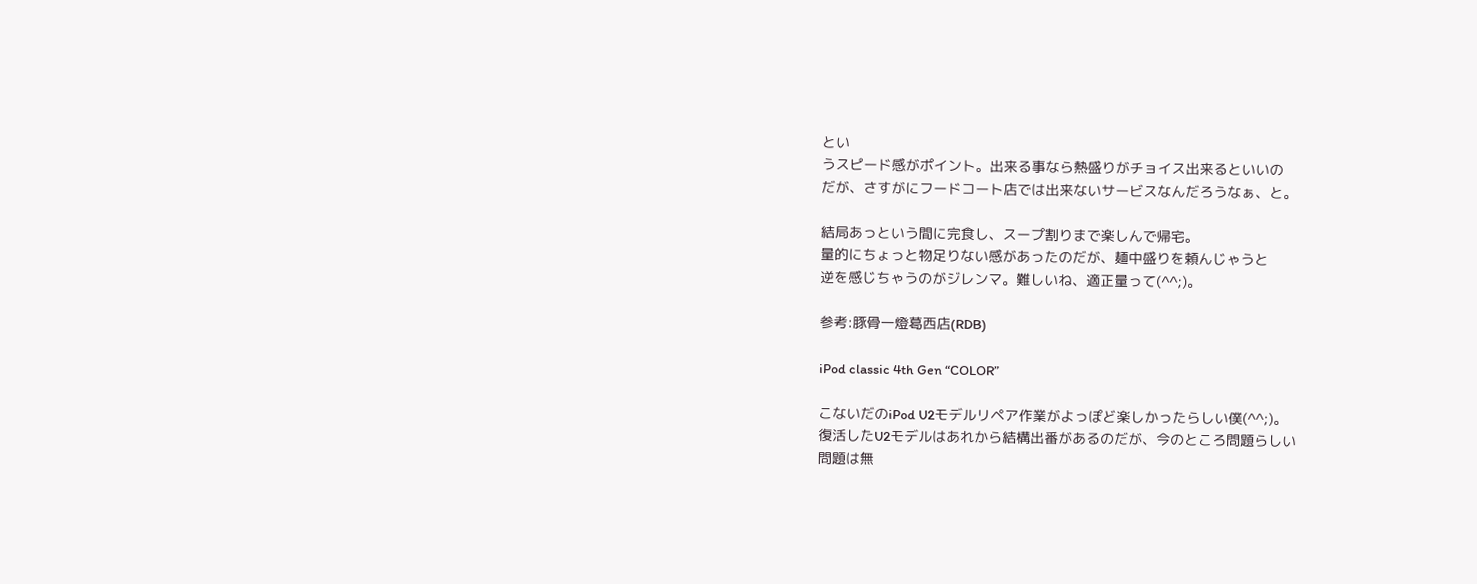とい
うスピード感がポイント。出来る事なら熱盛りがチョイス出来るといいの
だが、さすがにフードコート店では出来ないサービスなんだろうなぁ、と。

結局あっという間に完食し、スープ割りまで楽しんで帰宅。
量的にちょっと物足りない感があったのだが、麺中盛りを頼んじゃうと
逆を感じちゃうのがジレンマ。難しいね、適正量って(^^;)。

参考:豚骨一燈葛西店(RDB)

iPod classic 4th Gen “COLOR”

こないだのiPod U2モデルリペア作業がよっぽど楽しかったらしい僕(^^;)。
復活したU2モデルはあれから結構出番があるのだが、今のところ問題らしい
問題は無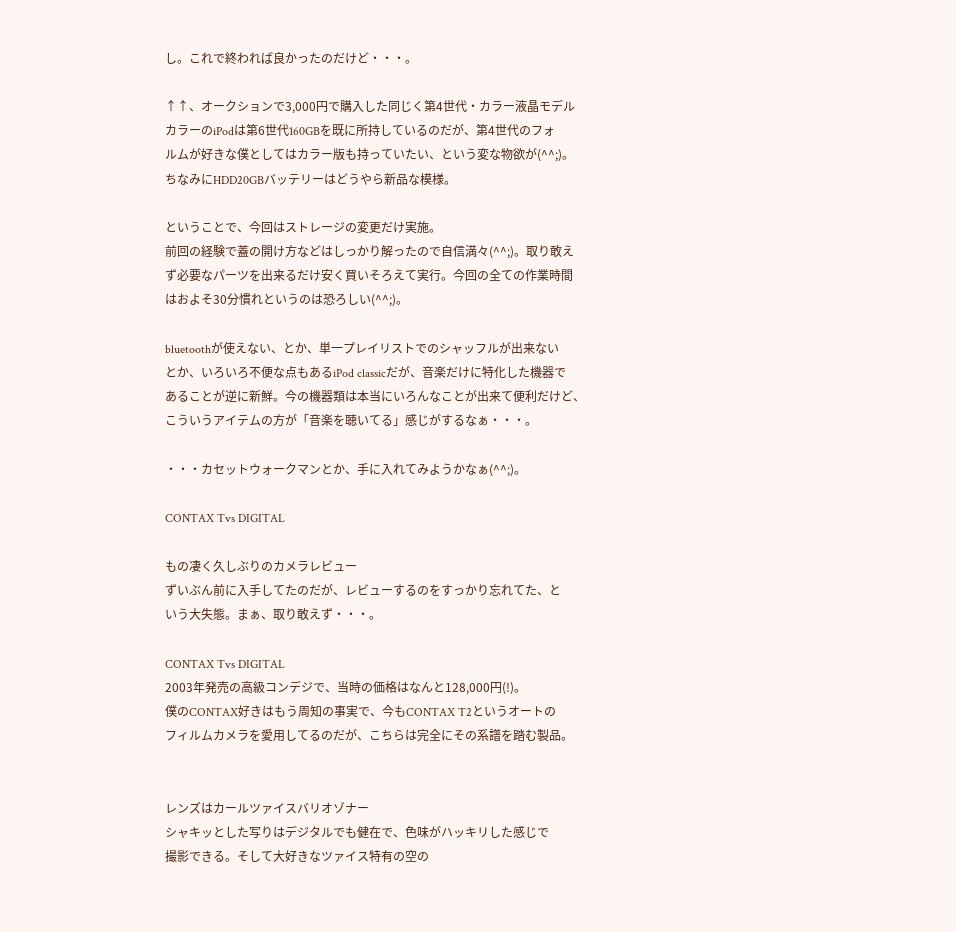し。これで終われば良かったのだけど・・・。

↑↑、オークションで3,000円で購入した同じく第4世代・カラー液晶モデル
カラーのiPodは第6世代160GBを既に所持しているのだが、第4世代のフォ
ルムが好きな僕としてはカラー版も持っていたい、という変な物欲が(^^;)。
ちなみにHDD20GBバッテリーはどうやら新品な模様。

ということで、今回はストレージの変更だけ実施。
前回の経験で蓋の開け方などはしっかり解ったので自信満々(^^;)。取り敢え
ず必要なパーツを出来るだけ安く買いそろえて実行。今回の全ての作業時間
はおよそ30分慣れというのは恐ろしい(^^;)。

bluetoothが使えない、とか、単一プレイリストでのシャッフルが出来ない
とか、いろいろ不便な点もあるiPod classicだが、音楽だけに特化した機器で
あることが逆に新鮮。今の機器類は本当にいろんなことが出来て便利だけど、
こういうアイテムの方が「音楽を聴いてる」感じがするなぁ・・・。

・・・カセットウォークマンとか、手に入れてみようかなぁ(^^;)。

CONTAX Tvs DIGITAL

もの凄く久しぶりのカメラレビュー
ずいぶん前に入手してたのだが、レビューするのをすっかり忘れてた、と
いう大失態。まぁ、取り敢えず・・・。

CONTAX Tvs DIGITAL
2003年発売の高級コンデジで、当時の価格はなんと128,000円(!)。
僕のCONTAX好きはもう周知の事実で、今もCONTAX T2というオートの
フィルムカメラを愛用してるのだが、こちらは完全にその系譜を踏む製品。


レンズはカールツァイスバリオゾナー
シャキッとした写りはデジタルでも健在で、色味がハッキリした感じで
撮影できる。そして大好きなツァイス特有の空の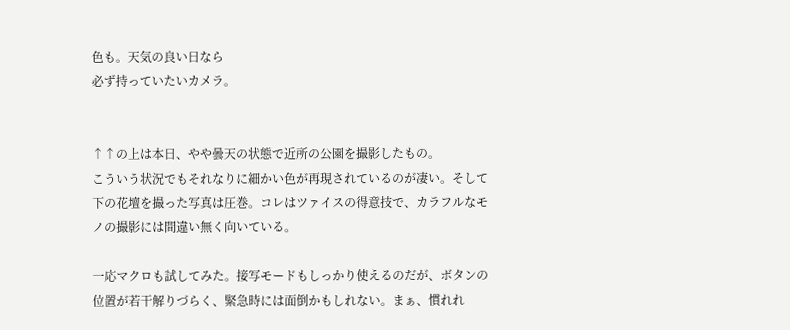色も。天気の良い日なら
必ず持っていたいカメラ。


↑↑の上は本日、やや曇天の状態で近所の公園を撮影したもの。
こういう状況でもそれなりに細かい色が再現されているのが凄い。そして
下の花壇を撮った写真は圧巻。コレはツァイスの得意技で、カラフルなモ
ノの撮影には間違い無く向いている。

一応マクロも試してみた。接写モードもしっかり使えるのだが、ボタンの
位置が若干解りづらく、緊急時には面倒かもしれない。まぁ、慣れれ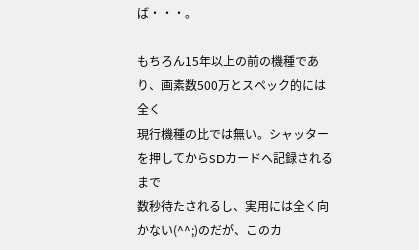ば・・・。

もちろん15年以上の前の機種であり、画素数500万とスペック的には全く
現行機種の比では無い。シャッターを押してからSDカードへ記録されるまで
数秒待たされるし、実用には全く向かない(^^;)のだが、このカ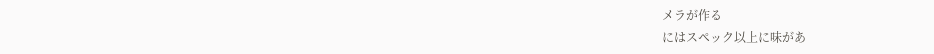メラが作る
にはスペック以上に味があ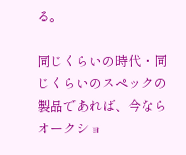る。

同じくらいの時代・同じくらいのスペックの製品であれば、今ならオークショ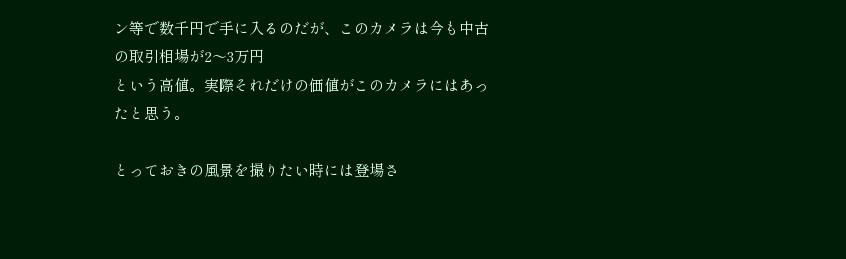ン等で数千円で手に入るのだが、このカメラは今も中古の取引相場が2〜3万円
という高値。実際それだけの価値がこのカメラにはあったと思う。

とっておきの風景を撮りたい時には登場さ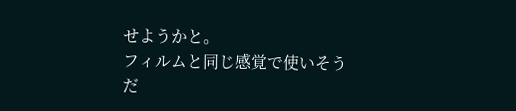せようかと。
フィルムと同じ感覚で使いそうだ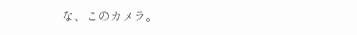な、このカメラ。